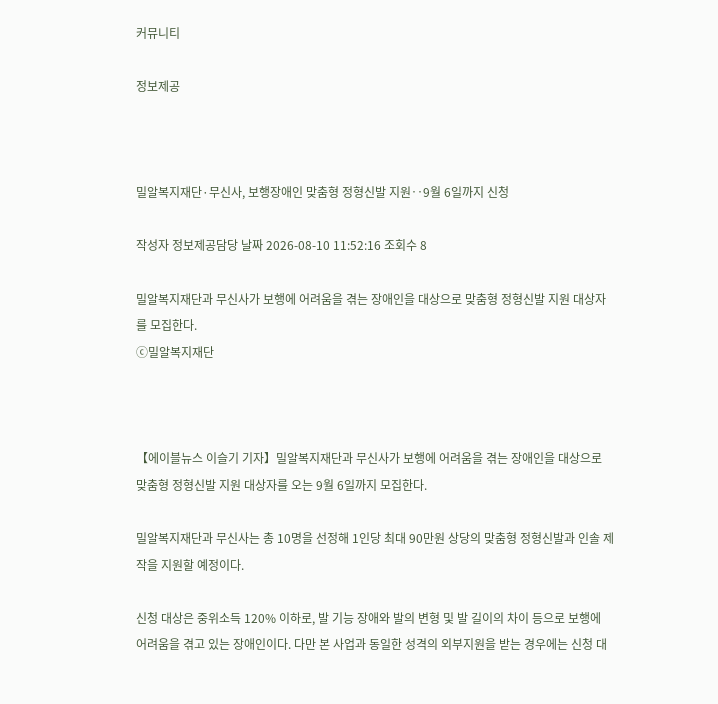커뮤니티

정보제공



밀알복지재단·무신사, 보행장애인 맞춤형 정형신발 지원‥9월 6일까지 신청

작성자 정보제공담당 날짜 2026-08-10 11:52:16 조회수 8

밀알복지재단과 무신사가 보행에 어려움을 겪는 장애인을 대상으로 맞춤형 정형신발 지원 대상자를 모집한다.
ⓒ밀알복지재단



【에이블뉴스 이슬기 기자】밀알복지재단과 무신사가 보행에 어려움을 겪는 장애인을 대상으로 맞춤형 정형신발 지원 대상자를 오는 9월 6일까지 모집한다.

밀알복지재단과 무신사는 총 10명을 선정해 1인당 최대 90만원 상당의 맞춤형 정형신발과 인솔 제작을 지원할 예정이다.

신청 대상은 중위소득 120% 이하로, 발 기능 장애와 발의 변형 및 발 길이의 차이 등으로 보행에 어려움을 겪고 있는 장애인이다. 다만 본 사업과 동일한 성격의 외부지원을 받는 경우에는 신청 대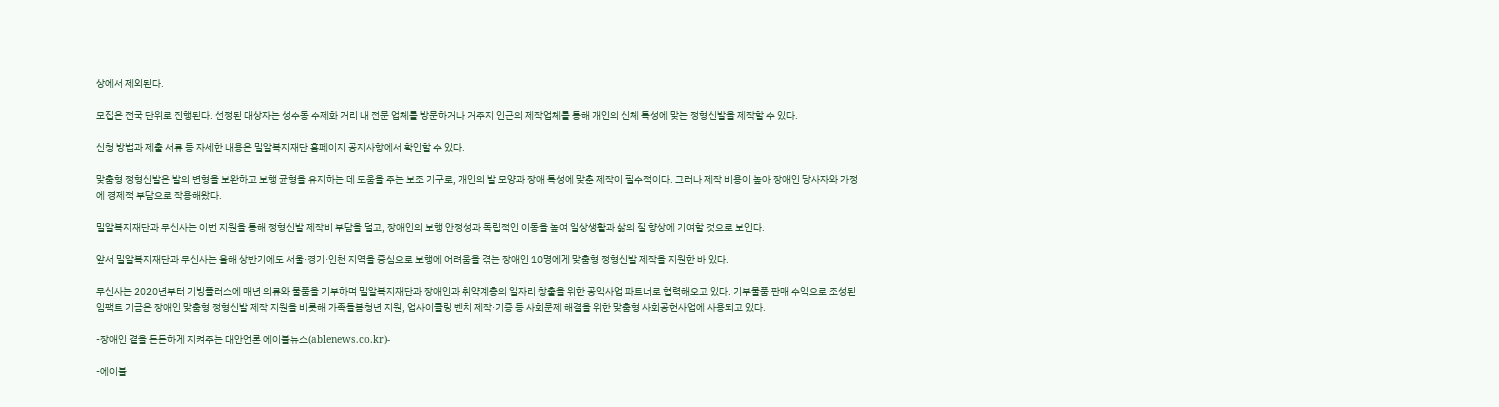상에서 제외된다.

모집은 전국 단위로 진행된다. 선정된 대상자는 성수동 수제화 거리 내 전문 업체를 방문하거나 거주지 인근의 제작업체를 통해 개인의 신체 특성에 맞는 정형신발을 제작할 수 있다.

신청 방법과 제출 서류 등 자세한 내용은 밀알복지재단 홈페이지 공지사항에서 확인할 수 있다.

맞춤형 정형신발은 발의 변형을 보완하고 보행 균형을 유지하는 데 도움을 주는 보조 기구로, 개인의 발 모양과 장애 특성에 맞춘 제작이 필수적이다. 그러나 제작 비용이 높아 장애인 당사자와 가정에 경제적 부담으로 작용해왔다.

밀알복지재단과 무신사는 이번 지원을 통해 정형신발 제작비 부담을 덜고, 장애인의 보행 안정성과 독립적인 이동을 높여 일상생활과 삶의 질 향상에 기여할 것으로 보인다.

앞서 밀알복지재단과 무신사는 올해 상반기에도 서울·경기·인천 지역을 중심으로 보행에 어려움을 겪는 장애인 10명에게 맞춤형 정형신발 제작을 지원한 바 있다.

무신사는 2020년부터 기빙플러스에 매년 의류와 물품을 기부하며 밀알복지재단과 장애인과 취약계층의 일자리 창출을 위한 공익사업 파트너로 협력해오고 있다. 기부물품 판매 수익으로 조성된 임팩트 기금은 장애인 맞춤형 정형신발 제작 지원을 비롯해 가족돌봄청년 지원, 업사이클링 벤치 제작·기증 등 사회문제 해결을 위한 맞춤형 사회공헌사업에 사용되고 있다.

-장애인 곁을 든든하게 지켜주는 대안언론 에이블뉴스(ablenews.co.kr)-

-에이블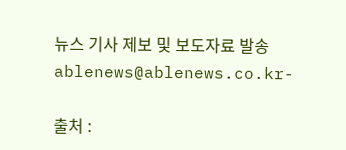뉴스 기사 제보 및 보도자료 발송 ablenews@ablenews.co.kr-

출처 :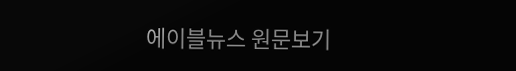에이블뉴스 원문보기